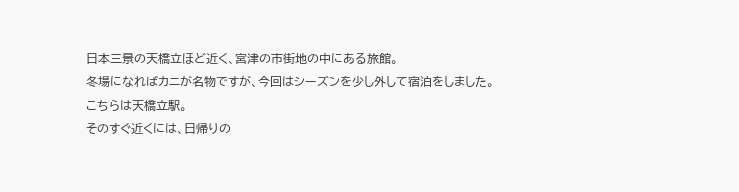日本三景の天橋立ほど近く、宮津の市街地の中にある旅館。
冬場になればカニが名物ですが、今回はシーズンを少し外して宿泊をしました。
こちらは天橋立駅。
そのすぐ近くには、日帰りの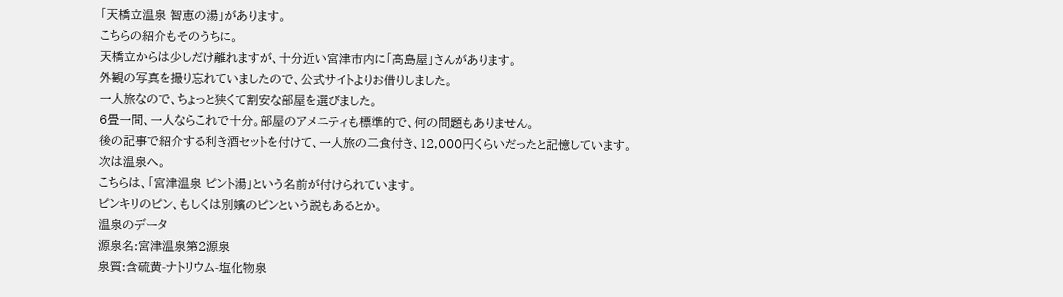「天橋立温泉 智恵の湯」があります。
こちらの紹介もそのうちに。
天橋立からは少しだけ離れますが、十分近い宮津市内に「髙島屋」さんがあります。
外観の写真を撮り忘れていましたので、公式サイトよりお借りしました。
一人旅なので、ちょっと狭くて割安な部屋を選びました。
6畳一間、一人ならこれで十分。部屋のアメニティも標準的で、何の問題もありません。
後の記事で紹介する利き酒セットを付けて、一人旅の二食付き、12,000円くらいだったと記憶しています。
次は温泉へ。
こちらは、「宮津温泉 ピント湯」という名前が付けられています。
ピンキリのピン、もしくは別嬪のピンという説もあるとか。
温泉のデータ
源泉名:宮津温泉第2源泉
泉質:含硫黄-ナトリウム-塩化物泉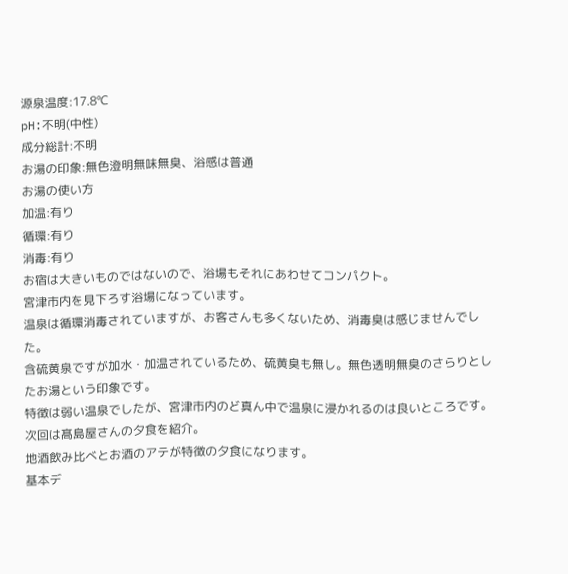源泉温度:17.8℃
pH:不明(中性)
成分総計:不明
お湯の印象:無色澄明無味無臭、浴感は普通
お湯の使い方
加温:有り
循環:有り
消毒:有り
お宿は大きいものではないので、浴場もそれにあわせてコンパクト。
宮津市内を見下ろす浴場になっています。
温泉は循環消毒されていますが、お客さんも多くないため、消毒臭は感じませんでした。
含硫黄泉ですが加水・加温されているため、硫黄臭も無し。無色透明無臭のさらりとしたお湯という印象です。
特徴は弱い温泉でしたが、宮津市内のど真ん中で温泉に浸かれるのは良いところです。
次回は髙島屋さんの夕食を紹介。
地酒飲み比べとお酒のアテが特徴の夕食になります。
基本デ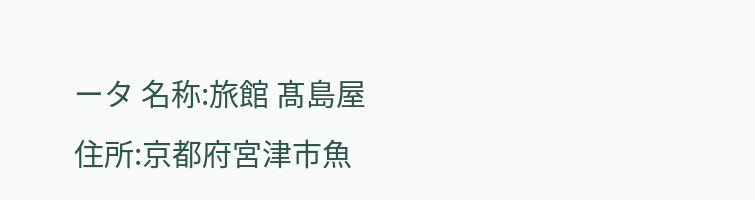ータ 名称:旅館 髙島屋 住所:京都府宮津市魚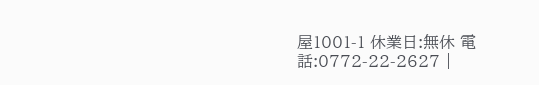屋1001-1 休業日:無休 電話:0772-22-2627 |